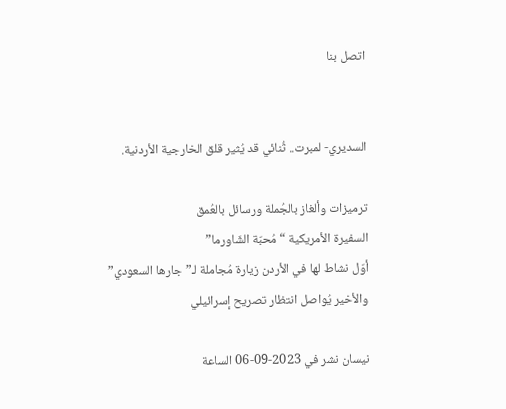اتصل بنا


السديري- لمبرت.. ثُنائي قد يُثير قلق الخارجية الأردنية.

ترميزات وألغاز بالجُملة ورسائل بالعُمق
السفيرة الأمريكية “مُحبّة الشّاورما”
أوّل نشاط لها في الأردن زيارة مُجاملة لـ”جارها السعودي” والأخير يُواصل انتظار تصريح إسرائيلي

نيسان نشر في 2023-09-06 الساعة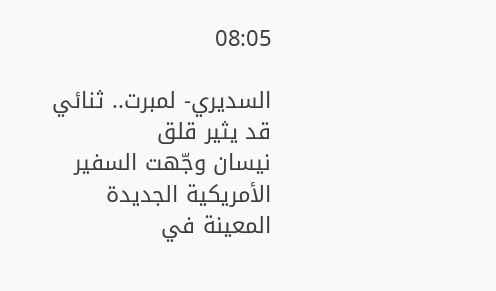08:05

السديري- لمبرت.. ثنائي قد يثير قلق
نيسان وجّهت السفير الأمريكية الجديدة المعينة في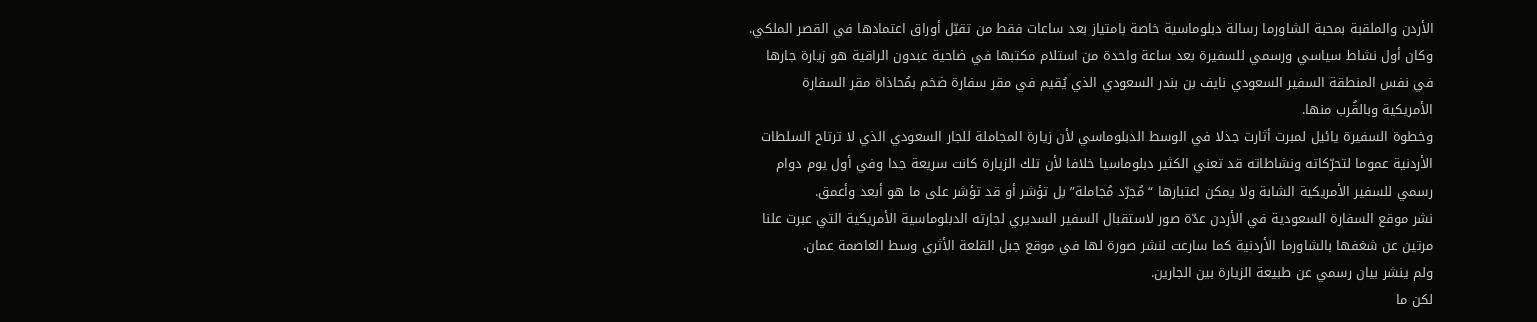الأردن والملقبة بمحبة الشاورما رسالة دبلوماسية خاصة بامتياز بعد ساعات فقط من تقبّل أوراق اعتمادها في القصر الملكي.
وكان أول نشاط سياسي ورسمي للسفيرة بعد ساعة واحدة من استلام مكتبها في ضاحية عبدون الراقية هو زيارة جارها في نفس المنطقة السفير السعودي نايف بن بندر السعودي الذي يُقيم في مقر سفارة ضخم بمُحاذاة مقر السفارة الأمريكية وبالقُرب منها.
وخطوة السفيرة يائيل لمبرت أثارت جدلا في الوسط الدبلوماسي لأن زيارة المجاملة للجار السعودي الذي لا ترتاح السلطات الأردنية عموما لتحرّكاته ونشاطاته قد تعني الكثير دبلوماسيا خلافا لأن تلك الزيارة كانت سريعة جدا وفي أول يوم دوام رسمي للسفير الأمريكية الشابة ولا يمكن اعتبارها “مُجرّد مُجاملة” بل تؤشر أو قد تؤشر على ما هو أبعد وأعمق.
نشر موقع السفارة السعودية في الأردن عدّة صور لاستقبال السفير السديري لجارته الدبلوماسية الأمريكية التي عبرت علنا مرتين عن شغفها بالشاورما الأردنية كما سارعت لنشر صورة لها في موقع جبل القلعة الأثري وسط العاصمة عمان.
ولم ينشر بيان رسمي عن طبيعة الزيارة بين الجارين.
لكن ما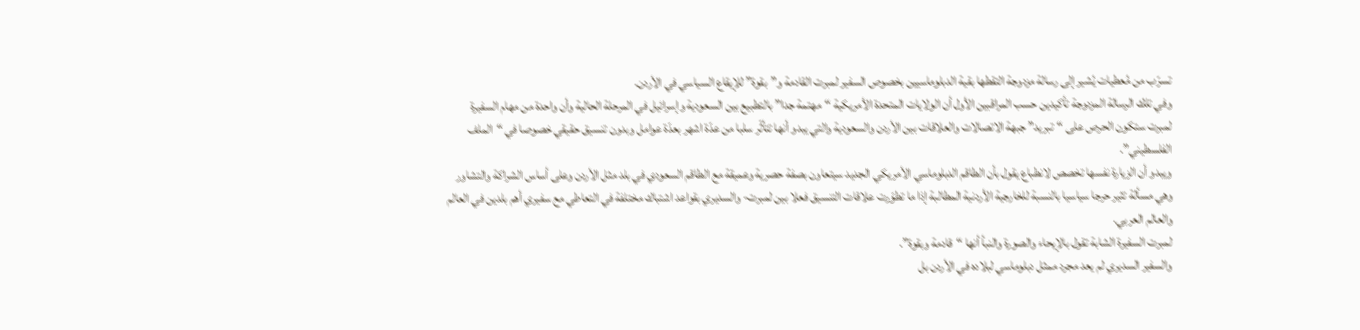تسرّب من مُعطيات يُشير إلى رسالة مزدوجة التقطها بقية الدبلوماسيين بخصوص السفير لمبرت القادمة و”بقوة” للإيقاع السياسي في الأردن.
وفي تلك الرسالة المزدوجة تأكيدين حسب المراقبين الأول أن الولايات المتحدة الأمريكية “مهتمة جدا” بالتطبيع بين السعودية وإسرائيل في المرحلة الحالية وأن واحدة من مهام السفيرة لمبرت ستكون الحرص على “تبريد” جبهة الاتصالات والعلاقات بين الأردن والسعودية والتي يبدو أنها تتأثّر سلبا من عدّة اشهر بعدّة عوامل وبدون تنسيق حقيقي خصوصا في “الملف الفلسطيني”.
ويبدو أن الزيارة نفسها تخصص لانطباع يقول بأن الطاقم الدبلوماسي الأمريكي الجديد سيتعاون بصفة حصرية وعميقة مع الطاقم السعودي في بلد مثل الأردن وعلى أساس الشراكة والتشاور وهي مسألة تثير حرجا سياسيا بالنسبة للخارجية الأردنية المطالبة إذا ما تطوّرت علاقات التنسيق فعلا بين لمبرت- والسديري بقواعد اشتباك مختلفة في التعاطي مع سفيري أهم بلدين في العالم والعالم العربي.
لمبرت السفيرة الشابة تقول بالإيحاء والصورة والنبأ أنها “قادمة وبقوة”.
والسفير السديري لم يعد مجرد ممثل دبلوماسي لبلاده في الأردن بل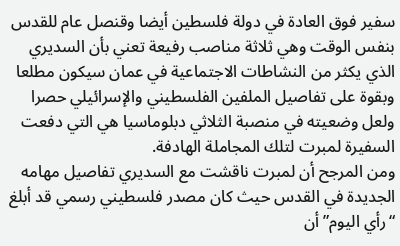سفير فوق العادة في دولة فلسطين أيضا وقنصل عام للقدس بنفس الوقت وهي ثلاثة مناصب رفيعة تعني بأن السديري الذي يكثر من النشاطات الاجتماعية في عمان سيكون مطلعا وبقوة على تفاصيل الملفين الفلسطيني والإسرائيلي حصرا ولعل وضعيته في منصبة الثلاثي دبلوماسيا هي التي دفعت السفيرة لمبرت لتلك المجاملة الهادفة.
ومن المرجح أن لمبرت ناقشت مع السديري تفاصيل مهامه الجديدة في القدس حيث كان مصدر فلسطيني رسمي قد أبلغ “رأي اليوم” أن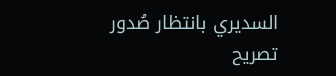السديري بانتظار صُدور تصريح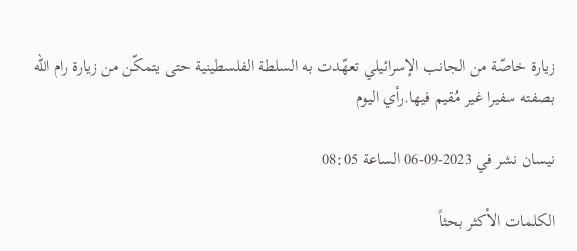زيارة خاصّة من الجانب الإسرائيلي تعهّدت به السلطة الفلسطينية حتى يتمكّن من زيارة رام الله بصفته سفيرا غير مُقيم فيها.رأي اليوم

نيسان نشر في 2023-09-06 الساعة 08:05

الكلمات الأكثر بحثاً